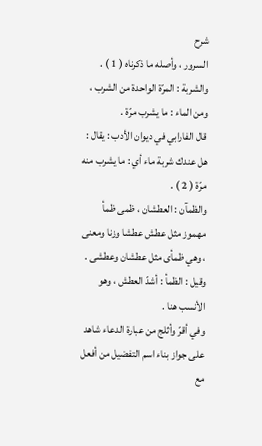شرح
السرور ، وأصله ما ذكرناه ( 1 ) .
والشربة : المرّة الواحدة من الشرب ، ومن الماء : ما يشرب مرّة .
قال الفارابي في ديوان الأدب : يقال : هل عندك شربة ماء أي : ما يشرب منه مرّة ( 2 ) .
والظمآن : العطشان ، ظمى ظمأ مهموز مثل عطش عطشا وزنا ومعنى ، وهي ظمأى مثل عطشان وعطشى .
وقيل : الظمأ : أشدّ العطش ، وهو الأنسب هنا .
وفي أقرّ وأثلج من عبارة الدعاء شاهد على جواز بناء اسم التفضيل من أفعل مع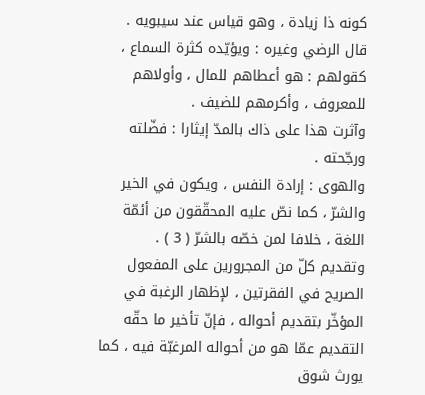كونه ذا زيادة ، وهو قياس عند سيبويه .
قال الرضي وغيره : ويؤيّده كثرة السماع ، كقولهم : هو أعطاهم للمال ، وأولاهم للمعروف ، وأكرمهم للضيف .
وآثرت هذا على ذاك بالمدّ إيثارا : فضّلته ورجّحته .
والهوى : إرادة النفس ، ويكون في الخير والشرّ ، كما نصّ عليه المحقّقون من أئمّة اللغة ، خلافا لمن خصّه بالشرّ ( 3 ) .
وتقديم كلّ من المجرورين على المفعول الصريح في الفقرتين ، لإظهار الرغبة في المؤخّر بتقديم أحواله ، فإنّ تأخير ما حقّه التقديم عمّا هو من أحواله المرغبّة فيه ، كما يورث شوق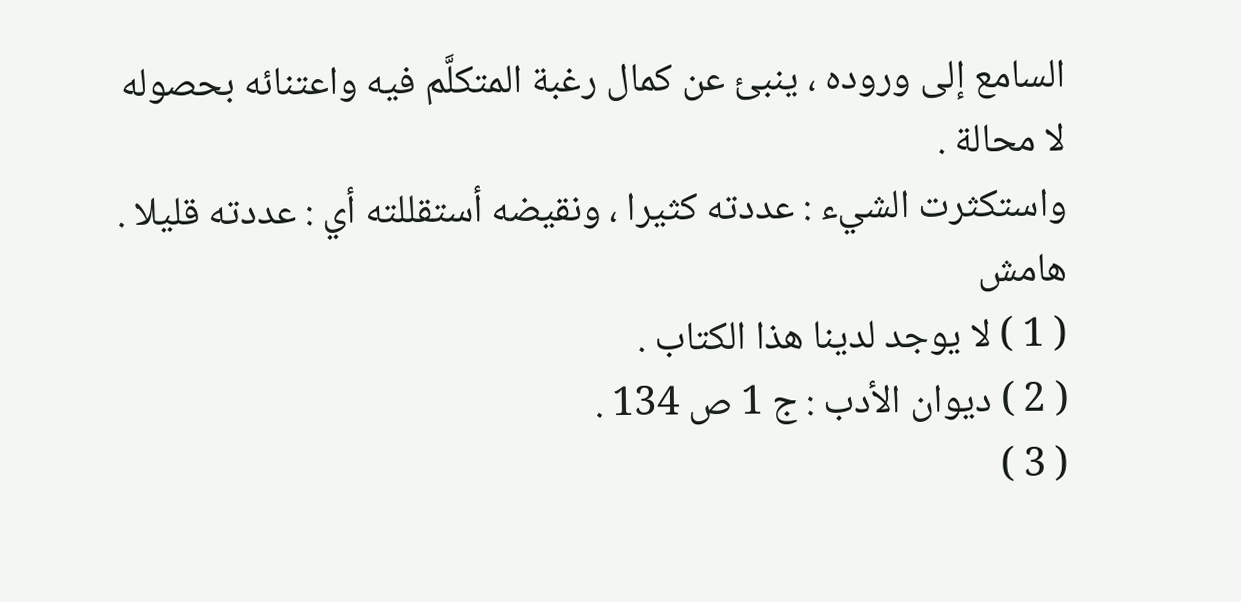السامع إلى وروده ، ينبئ عن كمال رغبة المتكلَّم فيه واعتنائه بحصوله لا محالة .
واستكثرت الشيء : عددته كثيرا ، ونقيضه أستقللته أي : عددته قليلا .
هامش
( 1 ) لا يوجد لدينا هذا الكتاب .
( 2 ) ديوان الأدب : ج 1 ص 134 .
( 3 )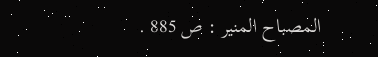المصباح المنير : ص 885 .